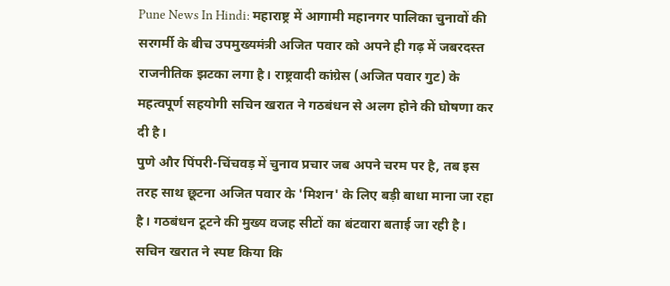Pune News In Hindi: महाराष्ट्र में आगामी महानगर पालिका चुनावों की सरगर्मी के बीच उपमुख्यमंत्री अजित पवार को अपने ही गढ़ में जबरदस्त राजनीतिक झटका लगा है। राष्ट्रवादी कांग्रेस (अजित पवार गुट) के महत्वपूर्ण सहयोगी सचिन खरात ने गठबंधन से अलग होने की घोषणा कर दी है।
पुणे और पिंपरी-चिंचवड़ में चुनाव प्रचार जब अपने चरम पर है, तब इस तरह साथ छूटना अजित पवार के 'मिशन' के लिए बड़ी बाधा माना जा रहा है। गठबंधन टूटने की मुख्य वजह सीटों का बंटवारा बताई जा रही है।
सचिन खरात ने स्पष्ट किया कि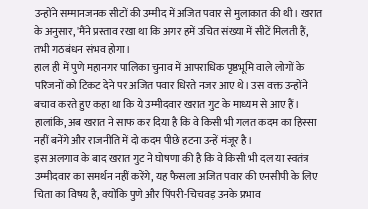उन्होंने सम्मानजनक सीटों की उम्मीद में अजित पवार से मुलाकात की थी। खरात के अनुसार, 'मैंने प्रस्ताव रखा था कि अगर हमें उचित संख्या में सीटें मिलती हैं, तभी गठबंधन संभव होगा।
हाल ही में पुणे महानगर पालिका चुनाव में आपराधिक पृष्ठभूमि वाले लोगों के परिजनों को टिकट देने पर अजित पवार धिरते नजर आए थे। उस वक्त उन्होंने बचाव करते हुए कहा था कि ये उम्मीदवार खरात गुट के माध्यम से आए हैं। हालांकि, अब खरात ने साफ कर दिया है कि वे किसी भी गलत कदम का हिस्सा नहीं बनेंगे और राजनीति में दो कदम पीछे हटना उन्हें मंजूर है।
इस अलगाव के बाद खरात गुट ने घोषणा की है कि वे किसी भी दल या स्वतंत्र उम्मीदवार का समर्थन नहीं करेंगे, यह फैसला अजित पवार की एनसीपी के लिए चिता का विषय है, क्योंकि पुणे और पिंपरी-चिचवड़ उनके प्रभाव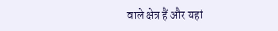वाले क्षेत्र हैं और यहां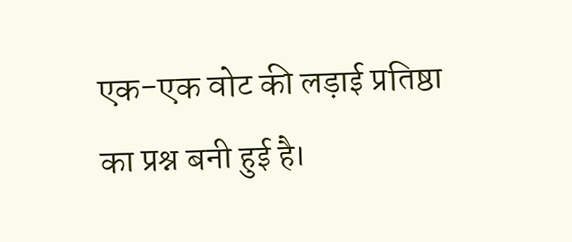एक-एक वोट की लड़ाई प्रतिष्ठा का प्रश्न बनी हुई है।